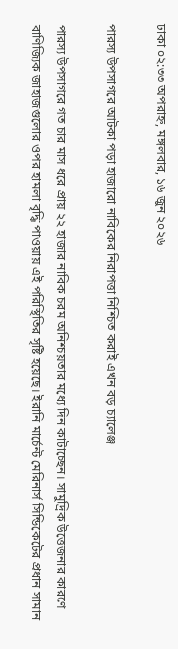ঢাকা ০২:৩৩ অপরাহ্ন, মঙ্গলবার, ১৬ জুন ২০২৬

পারস্য উপসাগরে আটকা পড়া হাজারো নাবিকের নিরাপত্তা নিশ্চিত করাই এখন বড় চ্যালেঞ্জ

পারস্য উপসাগরে গত চার মাস ধরে প্রায় ২২ হাজার নাবিক চরম অনিশ্চয়তার মধ্যে দিন কাটাচ্ছেন। সামুদ্রিক উত্তেজনার কারণে বাণিজ্যিক জাহাজগুলোর ওপর হামলা বৃদ্ধি পাওয়ায় এই পরিস্থিতির সৃষ্টি হয়েছে। ইরানি মার্চেন্ট মেরিনার্স সিন্ডিকেটের প্রধান সামান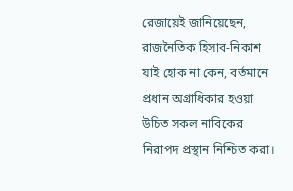রেজায়েই জানিয়েছেন, রাজনৈতিক হিসাব-নিকাশ যাই হোক না কেন, বর্তমানে প্রধান অগ্রাধিকার হওয়া উচিত সকল নাবিকের নিরাপদ প্রস্থান নিশ্চিত করা।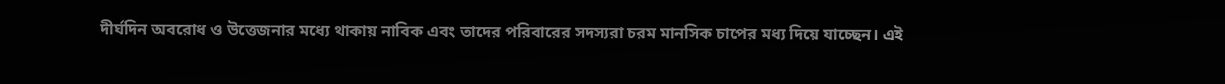দীর্ঘদিন অবরোধ ও উত্তেজনার মধ্যে থাকায় নাবিক এবং তাদের পরিবারের সদস্যরা চরম মানসিক চাপের মধ্য দিয়ে যাচ্ছেন। এই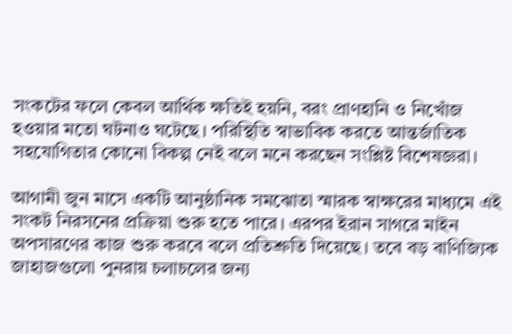সংকটের ফলে কেবল আর্থিক ক্ষতিই হয়নি, বরং প্রাণহানি ও নিখোঁজ হওয়ার মতো ঘটনাও ঘটেছে। পরিস্থিতি স্বাভাবিক করতে আন্তর্জাতিক সহযোগিতার কোনো বিকল্প নেই বলে মনে করছেন সংশ্লিষ্ট বিশেষজ্ঞরা।

আগামী জুন মাসে একটি আনুষ্ঠানিক সমঝোতা স্মারক স্বাক্ষরের মাধ্যমে এই সংকট নিরসনের প্রক্রিয়া শুরু হতে পারে। এরপর ইরান সাগরে মাইন অপসারণের কাজ শুরু করবে বলে প্রতিশ্রুতি দিয়েছে। তবে বড় বাণিজ্যিক জাহাজগুলো পুনরায় চলাচলের জন্য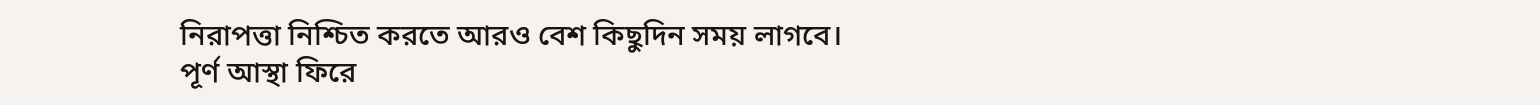নিরাপত্তা নিশ্চিত করতে আরও বেশ কিছুদিন সময় লাগবে। পূর্ণ আস্থা ফিরে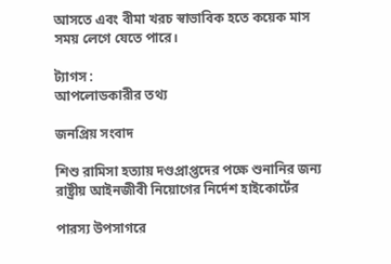আসতে এবং বীমা খরচ স্বাভাবিক হতে কয়েক মাস সময় লেগে যেতে পারে।

ট্যাগস :
আপলোডকারীর তথ্য

জনপ্রিয় সংবাদ

শিশু রামিসা হত্যায় দণ্ডপ্রাপ্তদের পক্ষে শুনানির জন্য রাষ্ট্রীয় আইনজীবী নিয়োগের নির্দেশ হাইকোর্টের

পারস্য উপসাগরে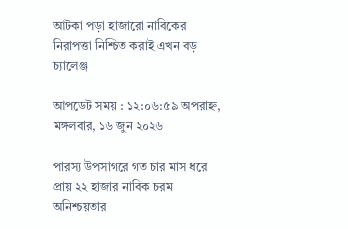আটকা পড়া হাজারো নাবিকের নিরাপত্তা নিশ্চিত করাই এখন বড় চ্যালেঞ্জ

আপডেট সময় : ১২:০৬:৫৯ অপরাহ্ন, মঙ্গলবার, ১৬ জুন ২০২৬

পারস্য উপসাগরে গত চার মাস ধরে প্রায় ২২ হাজার নাবিক চরম অনিশ্চয়তার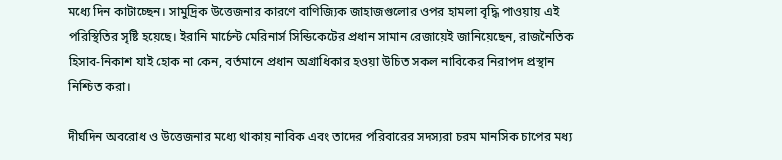মধ্যে দিন কাটাচ্ছেন। সামুদ্রিক উত্তেজনার কারণে বাণিজ্যিক জাহাজগুলোর ওপর হামলা বৃদ্ধি পাওয়ায় এই পরিস্থিতির সৃষ্টি হয়েছে। ইরানি মার্চেন্ট মেরিনার্স সিন্ডিকেটের প্রধান সামান রেজায়েই জানিয়েছেন, রাজনৈতিক হিসাব-নিকাশ যাই হোক না কেন, বর্তমানে প্রধান অগ্রাধিকার হওয়া উচিত সকল নাবিকের নিরাপদ প্রস্থান নিশ্চিত করা।

দীর্ঘদিন অবরোধ ও উত্তেজনার মধ্যে থাকায় নাবিক এবং তাদের পরিবারের সদস্যরা চরম মানসিক চাপের মধ্য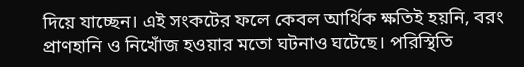দিয়ে যাচ্ছেন। এই সংকটের ফলে কেবল আর্থিক ক্ষতিই হয়নি, বরং প্রাণহানি ও নিখোঁজ হওয়ার মতো ঘটনাও ঘটেছে। পরিস্থিতি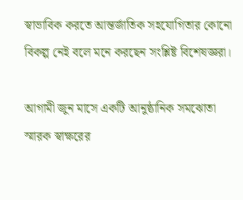স্বাভাবিক করতে আন্তর্জাতিক সহযোগিতার কোনো বিকল্প নেই বলে মনে করছেন সংশ্লিষ্ট বিশেষজ্ঞরা।

আগামী জুন মাসে একটি আনুষ্ঠানিক সমঝোতা স্মারক স্বাক্ষরের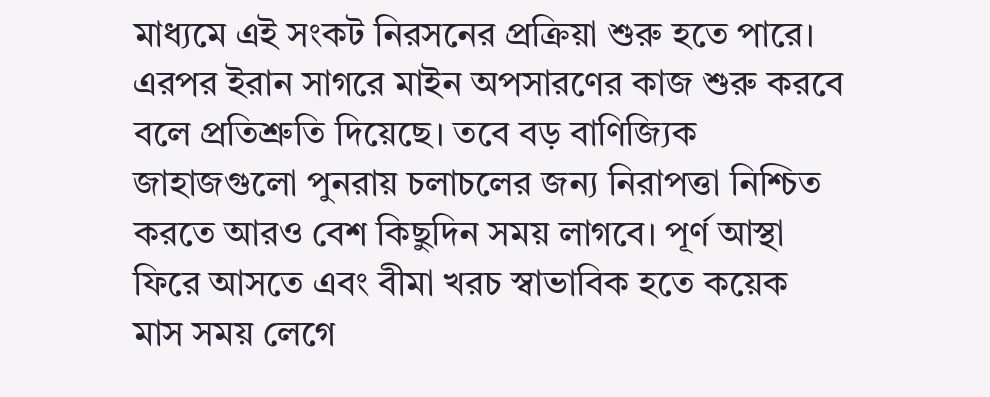মাধ্যমে এই সংকট নিরসনের প্রক্রিয়া শুরু হতে পারে। এরপর ইরান সাগরে মাইন অপসারণের কাজ শুরু করবে বলে প্রতিশ্রুতি দিয়েছে। তবে বড় বাণিজ্যিক জাহাজগুলো পুনরায় চলাচলের জন্য নিরাপত্তা নিশ্চিত করতে আরও বেশ কিছুদিন সময় লাগবে। পূর্ণ আস্থা ফিরে আসতে এবং বীমা খরচ স্বাভাবিক হতে কয়েক মাস সময় লেগে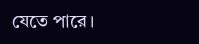যেতে পারে।